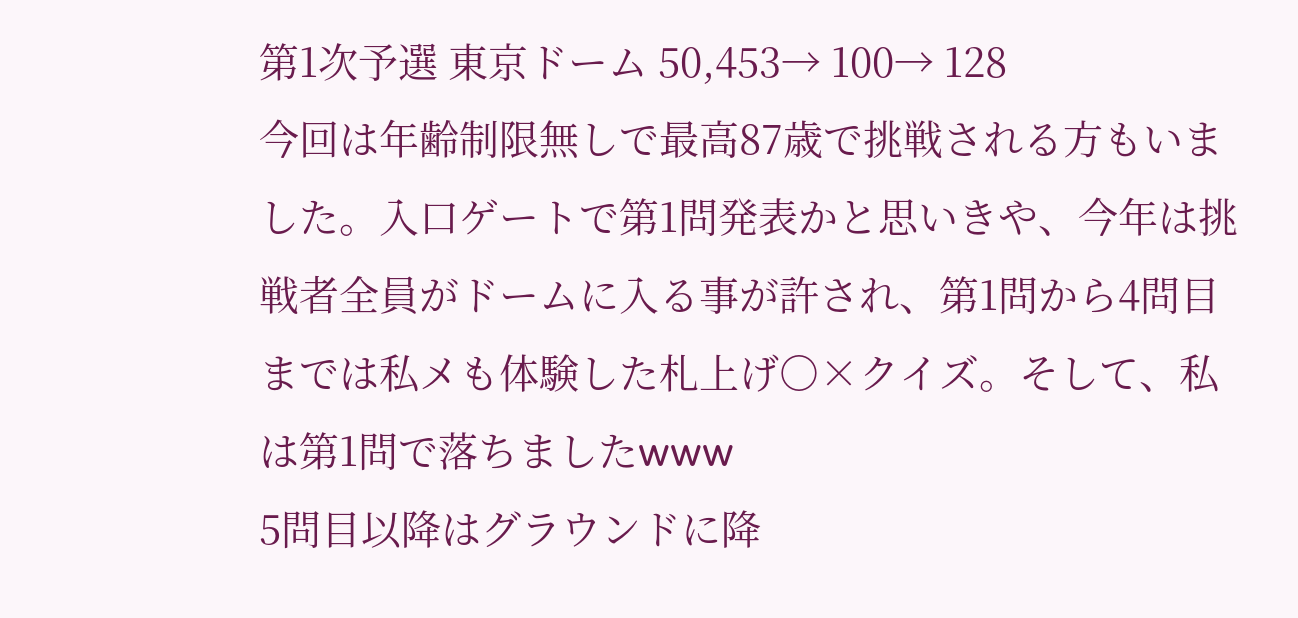第1次予選 東京ドーム 50,453→ 100→ 128
今回は年齢制限無しで最高87歳で挑戦される方もいました。入口ゲートで第1問発表かと思いきや、今年は挑戦者全員がドームに入る事が許され、第1問から4問目までは私メも体験した札上げ○×クイズ。そして、私は第1問で落ちましたwww
5問目以降はグラウンドに降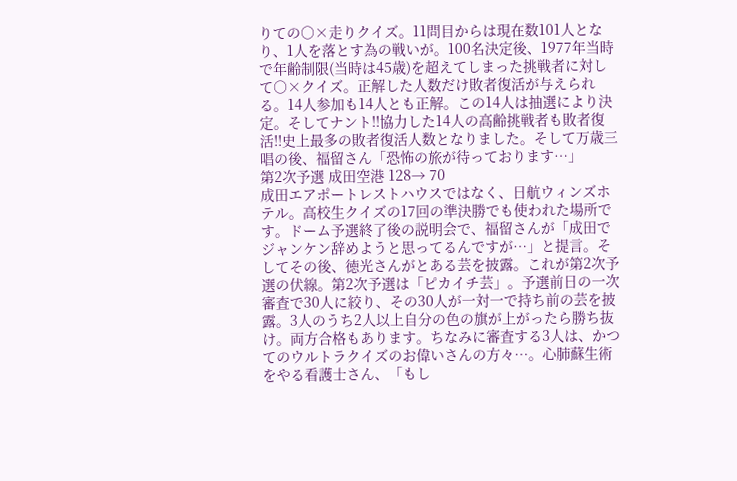りての○×走りクイズ。11問目からは現在数101人となり、1人を落とす為の戦いが。100名決定後、1977年当時で年齢制限(当時は45歳)を超えてしまった挑戦者に対して○×クイズ。正解した人数だけ敗者復活が与えられる。14人参加も14人とも正解。この14人は抽選により決定。そしてナント!!協力した14人の高齢挑戦者も敗者復活!!史上最多の敗者復活人数となりました。そして万歳三唱の後、福留さん「恐怖の旅が待っております…」
第2次予選 成田空港 128→ 70
成田エアポートレストハウスではなく、日航ウィンズホテル。高校生クイズの17回の準決勝でも使われた場所です。ドーム予選終了後の説明会で、福留さんが「成田でジャンケン辞めようと思ってるんですが…」と提言。そしてその後、徳光さんがとある芸を披露。これが第2次予選の伏線。第2次予選は「ピカイチ芸」。予選前日の一次審査で30人に絞り、その30人が一対一で持ち前の芸を披露。3人のうち2人以上自分の色の旗が上がったら勝ち抜け。両方合格もあります。ちなみに審査する3人は、かつてのウルトラクイズのお偉いさんの方々…。心肺蘇生術をやる看護士さん、「もし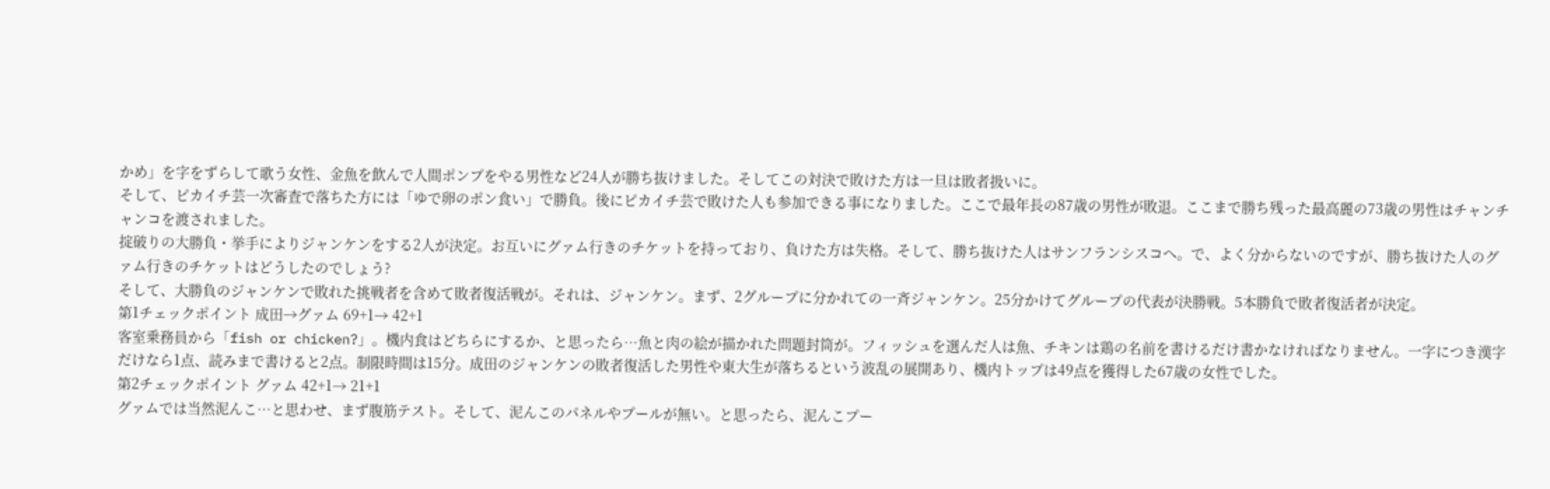かめ」を字をずらして歌う女性、金魚を飲んで人間ポンプをやる男性など24人が勝ち抜けました。そしてこの対決で敗けた方は一旦は敗者扱いに。
そして、ピカイチ芸一次審査で落ちた方には「ゆで卵のポン食い」で勝負。後にピカイチ芸で敗けた人も参加できる事になりました。ここで最年長の87歳の男性が敗退。ここまで勝ち残った最高麗の73歳の男性はチャンチャンコを渡されました。
掟破りの大勝負・挙手によりジャンケンをする2人が決定。お互いにグァム行きのチケットを持っており、負けた方は失格。そして、勝ち抜けた人はサンフランシスコへ。で、よく分からないのですが、勝ち抜けた人のグァム行きのチケットはどうしたのでしょう?
そして、大勝負のジャンケンで敗れた挑戦者を含めて敗者復活戦が。それは、ジャンケン。まず、2グループに分かれての一斉ジャンケン。25分かけてグループの代表が決勝戦。5本勝負で敗者復活者が決定。
第1チェックポイント 成田→グァム 69+1→ 42+1
客室乗務員から「fish or chicken?」。機内食はどちらにするか、と思ったら…魚と肉の絵が描かれた問題封筒が。フィッシュを選んだ人は魚、チキンは鶏の名前を書けるだけ書かなければなりません。一字につき漢字だけなら1点、読みまで書けると2点。制限時間は15分。成田のジャンケンの敗者復活した男性や東大生が落ちるという波乱の展開あり、機内トップは49点を獲得した67歳の女性でした。
第2チェックポイント グァム 42+1→ 21+1
グァムでは当然泥んこ…と思わせ、まず腹筋テスト。そして、泥んこのパネルやプールが無い。と思ったら、泥んこプー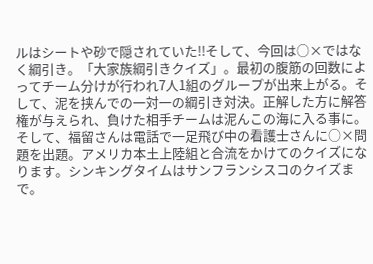ルはシートや砂で隠されていた!!そして、今回は○×ではなく綱引き。「大家族綱引きクイズ」。最初の腹筋の回数によってチーム分けが行われ7人1組のグループが出来上がる。そして、泥を挟んでの一対一の綱引き対決。正解した方に解答権が与えられ、負けた相手チームは泥んこの海に入る事に。そして、福留さんは電話で一足飛び中の看護士さんに○×問題を出題。アメリカ本土上陸組と合流をかけてのクイズになります。シンキングタイムはサンフランシスコのクイズまで。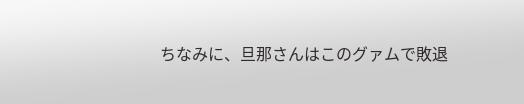ちなみに、旦那さんはこのグァムで敗退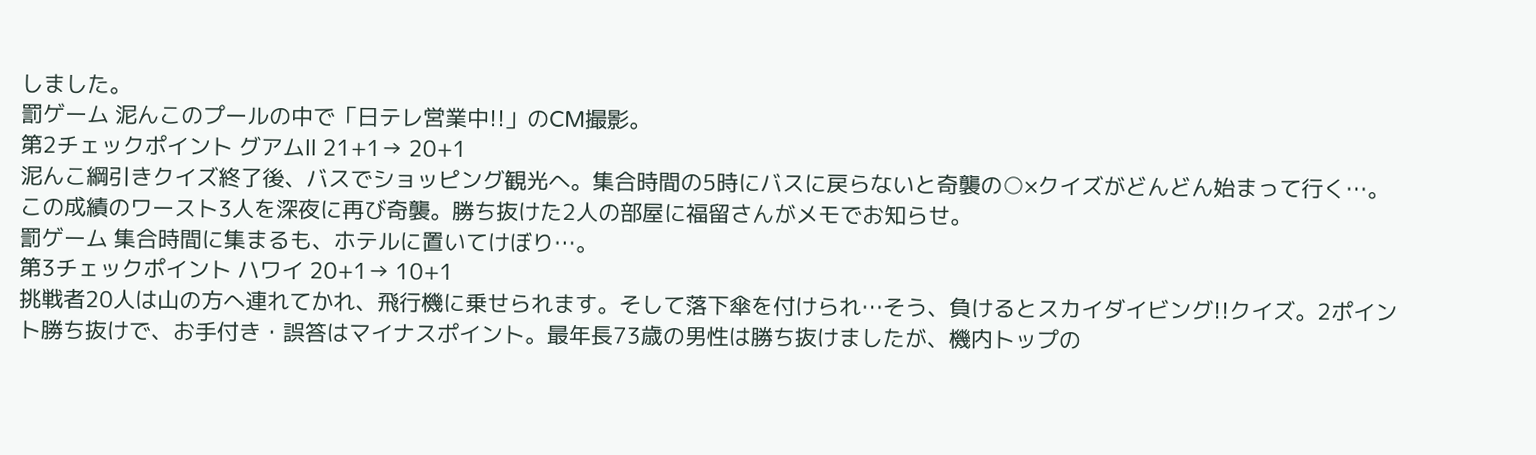しました。
罰ゲーム 泥んこのプールの中で「日テレ営業中!!」のCM撮影。
第2チェックポイント グアムⅡ 21+1→ 20+1
泥んこ綱引きクイズ終了後、バスでショッピング観光へ。集合時間の5時にバスに戻らないと奇襲の○×クイズがどんどん始まって行く…。 この成績のワースト3人を深夜に再び奇襲。勝ち抜けた2人の部屋に福留さんがメモでお知らせ。
罰ゲーム 集合時間に集まるも、ホテルに置いてけぼり…。
第3チェックポイント ハワイ 20+1→ 10+1
挑戦者20人は山の方へ連れてかれ、飛行機に乗せられます。そして落下傘を付けられ…そう、負けるとスカイダイビング!!クイズ。2ポイント勝ち抜けで、お手付き・誤答はマイナスポイント。最年長73歳の男性は勝ち抜けましたが、機内トップの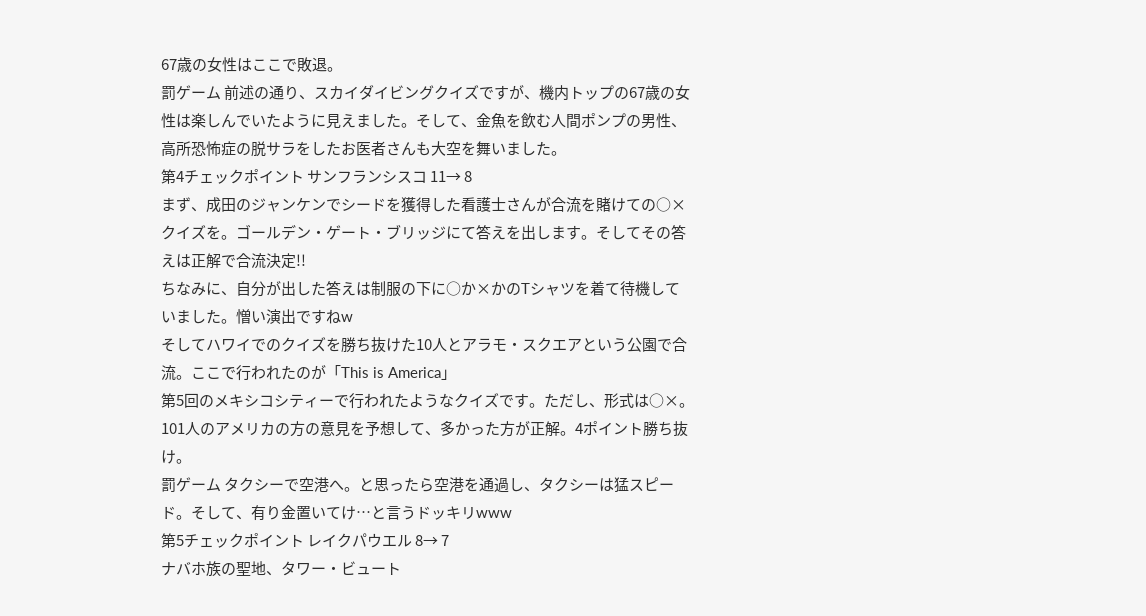67歳の女性はここで敗退。
罰ゲーム 前述の通り、スカイダイビングクイズですが、機内トップの67歳の女性は楽しんでいたように見えました。そして、金魚を飲む人間ポンプの男性、高所恐怖症の脱サラをしたお医者さんも大空を舞いました。
第4チェックポイント サンフランシスコ 11→ 8
まず、成田のジャンケンでシードを獲得した看護士さんが合流を賭けての○×クイズを。ゴールデン・ゲート・ブリッジにて答えを出します。そしてその答えは正解で合流決定!!
ちなみに、自分が出した答えは制服の下に○か×かのTシャツを着て待機していました。憎い演出ですねw
そしてハワイでのクイズを勝ち抜けた10人とアラモ・スクエアという公園で合流。ここで行われたのが「This is America」
第5回のメキシコシティーで行われたようなクイズです。ただし、形式は○×。101人のアメリカの方の意見を予想して、多かった方が正解。4ポイント勝ち抜け。
罰ゲーム タクシーで空港へ。と思ったら空港を通過し、タクシーは猛スピード。そして、有り金置いてけ…と言うドッキリwww
第5チェックポイント レイクパウエル 8→ 7
ナバホ族の聖地、タワー・ビュート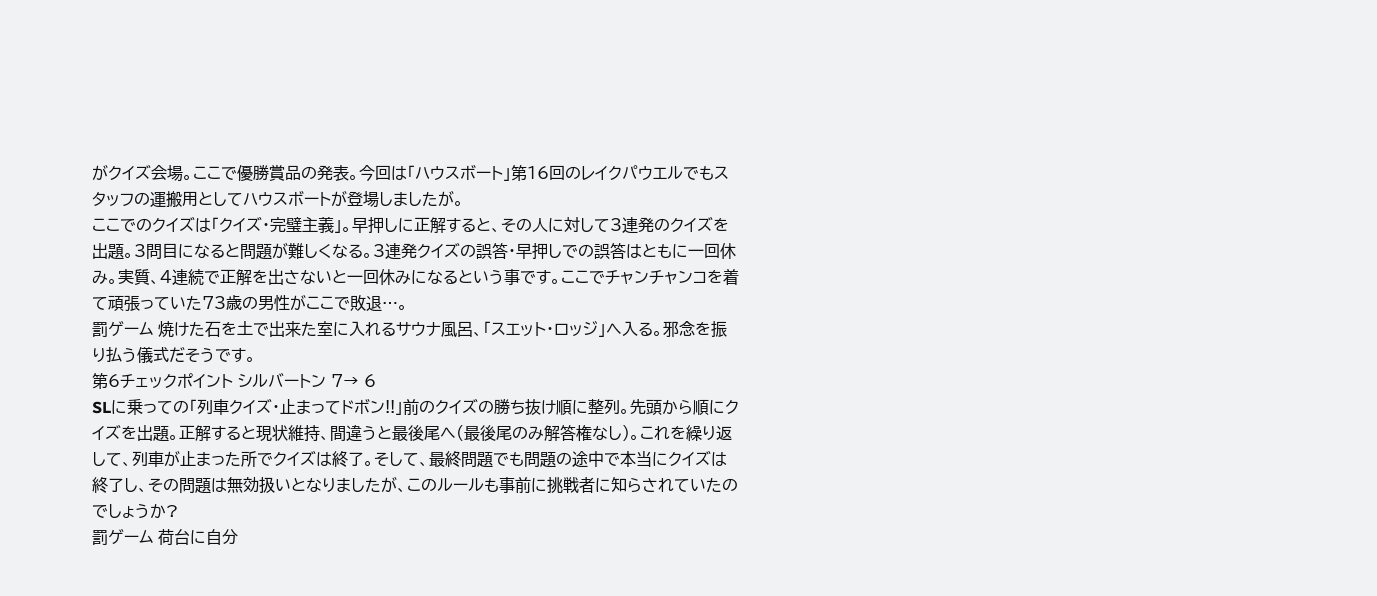がクイズ会場。ここで優勝賞品の発表。今回は「ハウスボート」第16回のレイクパウエルでもスタッフの運搬用としてハウスボートが登場しましたが。
ここでのクイズは「クイズ・完璧主義」。早押しに正解すると、その人に対して3連発のクイズを出題。3問目になると問題が難しくなる。3連発クイズの誤答・早押しでの誤答はともに一回休み。実質、4連続で正解を出さないと一回休みになるという事です。ここでチャンチャンコを着て頑張っていた73歳の男性がここで敗退…。
罰ゲーム 焼けた石を土で出来た室に入れるサウナ風呂、「スエット・ロッジ」へ入る。邪念を振り払う儀式だそうです。
第6チェックポイント シルバートン 7→ 6
SLに乗っての「列車クイズ・止まってドボン!!」前のクイズの勝ち抜け順に整列。先頭から順にクイズを出題。正解すると現状維持、間違うと最後尾へ(最後尾のみ解答権なし)。これを繰り返して、列車が止まった所でクイズは終了。そして、最終問題でも問題の途中で本当にクイズは終了し、その問題は無効扱いとなりましたが、このルールも事前に挑戦者に知らされていたのでしょうか?
罰ゲーム 荷台に自分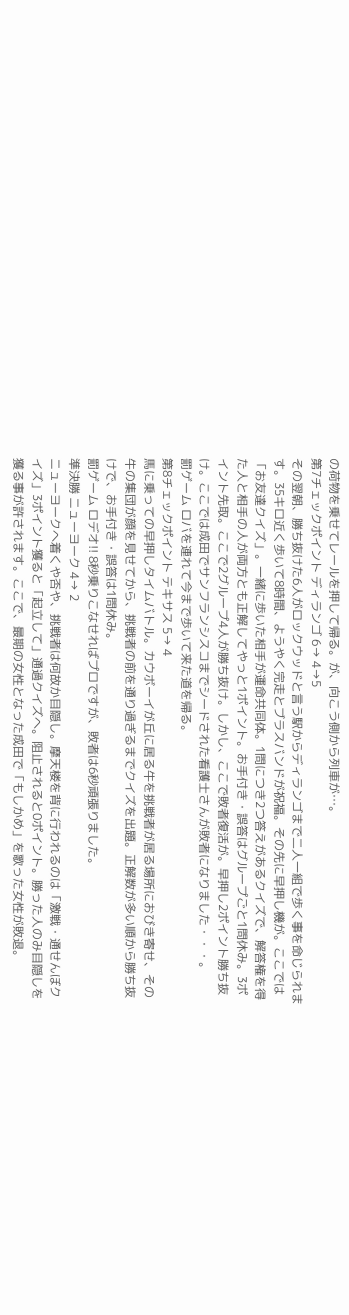の荷物を乗せてレールを押して帰る。が、向こう側から列車が…。
第7チェックポイント ディランゴ 6→ 4→5
その翌朝、勝ち抜けた6人がロックウッドと言う駅からディランゴまで二人一組で歩く事を命じられます。35キロ近く歩いて8時間、ようやく完走とブラスバンドが祝福。その先に早押し機が。ここでは「お友達クイズ」。一緒に歩いた相手が運命共同体。1問につき2つ答えがあるクイズで、解答権を得た人と相手の人が両方とも正解してやっと1ポイント。お手付き・誤答はグループごと1問休み。3ポイント先取。ここで2グループ4人が勝ち抜け。しかし、ここで敗者復活が。早押し2ポイント勝ち抜け。ここでは成田でサンフランシスコまでシードされた看護士さんが敗者になりました・・・。
罰ゲーム ロバを連れて今まで歩いて来た道を帰る。
第8チェックポイント テキサス 5→ 4
馬に乗っての早押しタイムバトル。カウボーイが丘に居る牛を挑戦者が居る場所におびき寄せ、その牛の集団が顔を見せてから、挑戦者の前を通り過ぎるまでクイズを出題。正解数が多い順から勝ち抜けで、お手付き・誤答は1問休み。
罰ゲーム ロデオ!! 8秒乗りこなせればプロですが、敗者は6秒頑張りました。
準決勝 ニューヨーク 4→ 2
ニューヨークへ着くや否や、挑戦者は何故か目隠し。摩天楼を背に行われるのは「激戦・通せんぼクイズ」3ポイント獲ると「起立して」通過クイズへ。阻止されると0ポイント。勝った人のみ目隠しを獲る事が許されます。ここで、最期の女性となった成田で「もしかめ」を歌った女性が敗退。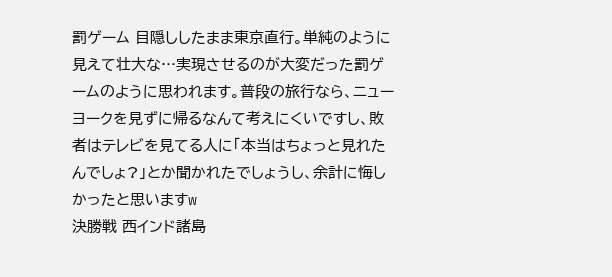罰ゲーム 目隠ししたまま東京直行。単純のように見えて壮大な…実現させるのが大変だった罰ゲームのように思われます。普段の旅行なら、ニューヨークを見ずに帰るなんて考えにくいですし、敗者はテレビを見てる人に「本当はちょっと見れたんでしょ?」とか聞かれたでしょうし、余計に悔しかったと思いますw
決勝戦 西インド諸島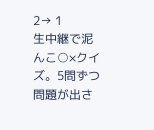2→ 1
生中継で泥んこ○×クイズ。5問ずつ問題が出さ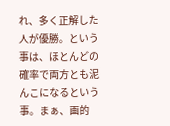れ、多く正解した人が優勝。という事は、ほとんどの確率で両方とも泥んこになるという事。まぁ、画的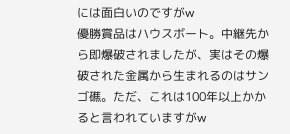には面白いのですがw
優勝賞品はハウスボート。中継先から即爆破されましたが、実はその爆破された金属から生まれるのはサンゴ礁。ただ、これは100年以上かかると言われていますがw